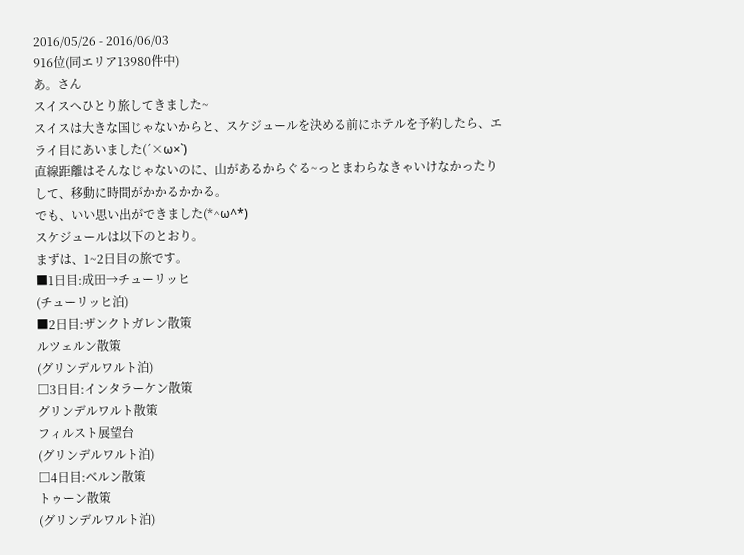2016/05/26 - 2016/06/03
916位(同エリア13980件中)
あ。さん
スイスへひとり旅してきました~
スイスは大きな国じゃないからと、スケジュールを決める前にホテルを予約したら、エライ目にあいました(´×ω×`)
直線距離はそんなじゃないのに、山があるからぐる~っとまわらなきゃいけなかったりして、移動に時間がかかるかかる。
でも、いい思い出ができました(*^ω^*)
スケジュールは以下のとおり。
まずは、1~2日目の旅です。
■1日目:成田→チューリッヒ
(チューリッヒ泊)
■2日目:ザンクトガレン散策
ルツェルン散策
(グリンデルワルト泊)
□3日目:インタラーケン散策
グリンデルワルト散策
フィルスト展望台
(グリンデルワルト泊)
□4日目:ベルン散策
トゥーン散策
(グリンデルワルト泊)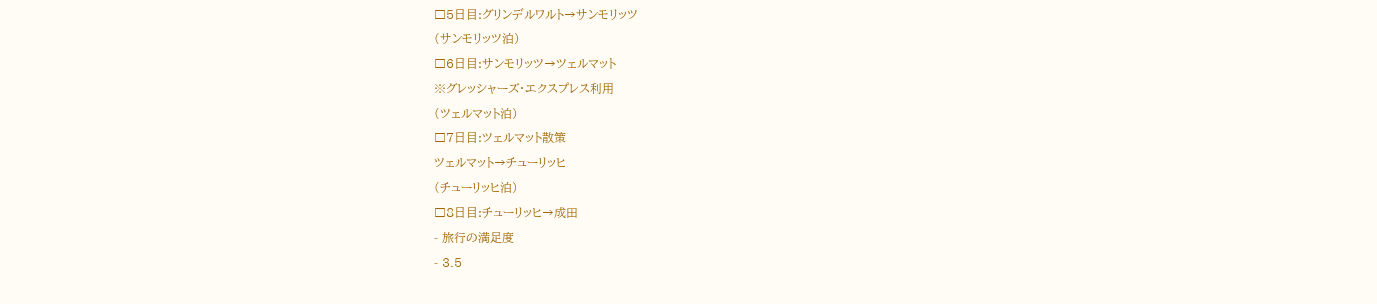□5日目:グリンデルワルト→サンモリッツ
(サンモリッツ泊)
□6日目:サンモリッツ→ツェルマット
※グレッシャーズ・エクスプレス利用
(ツェルマット泊)
□7日目:ツェルマット散策
ツェルマット→チューリッヒ
(チューリッヒ泊)
□8日目:チューリッヒ→成田
- 旅行の満足度
- 3.5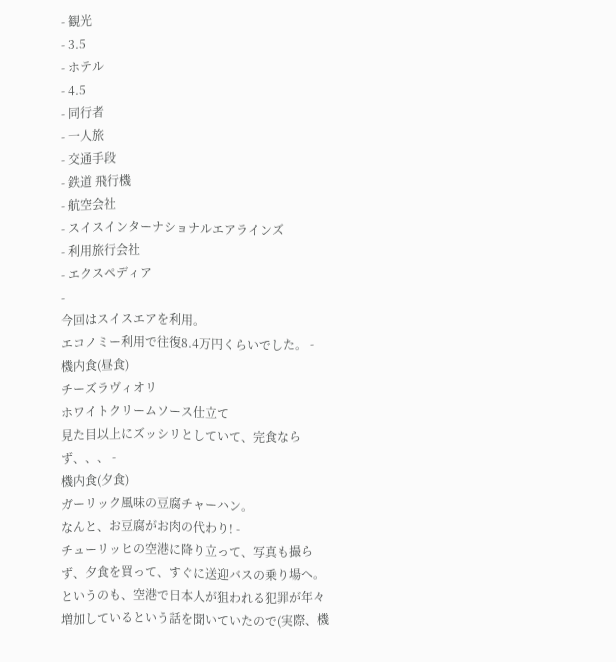- 観光
- 3.5
- ホテル
- 4.5
- 同行者
- 一人旅
- 交通手段
- 鉄道 飛行機
- 航空会社
- スイスインターナショナルエアラインズ
- 利用旅行会社
- エクスペディア
-
今回はスイスエアを利用。
エコノミー利用で往復8.4万円くらいでした。 -
機内食(昼食)
チーズラヴィオリ
ホワイトクリームソース仕立て
見た目以上にズッシリとしていて、完食ならず、、、 -
機内食(夕食)
ガーリック風味の豆腐チャーハン。
なんと、お豆腐がお肉の代わり! -
チューリッヒの空港に降り立って、写真も撮らず、夕食を買って、すぐに送迎バスの乗り場へ。
というのも、空港で日本人が狙われる犯罪が年々増加しているという話を聞いていたので(実際、機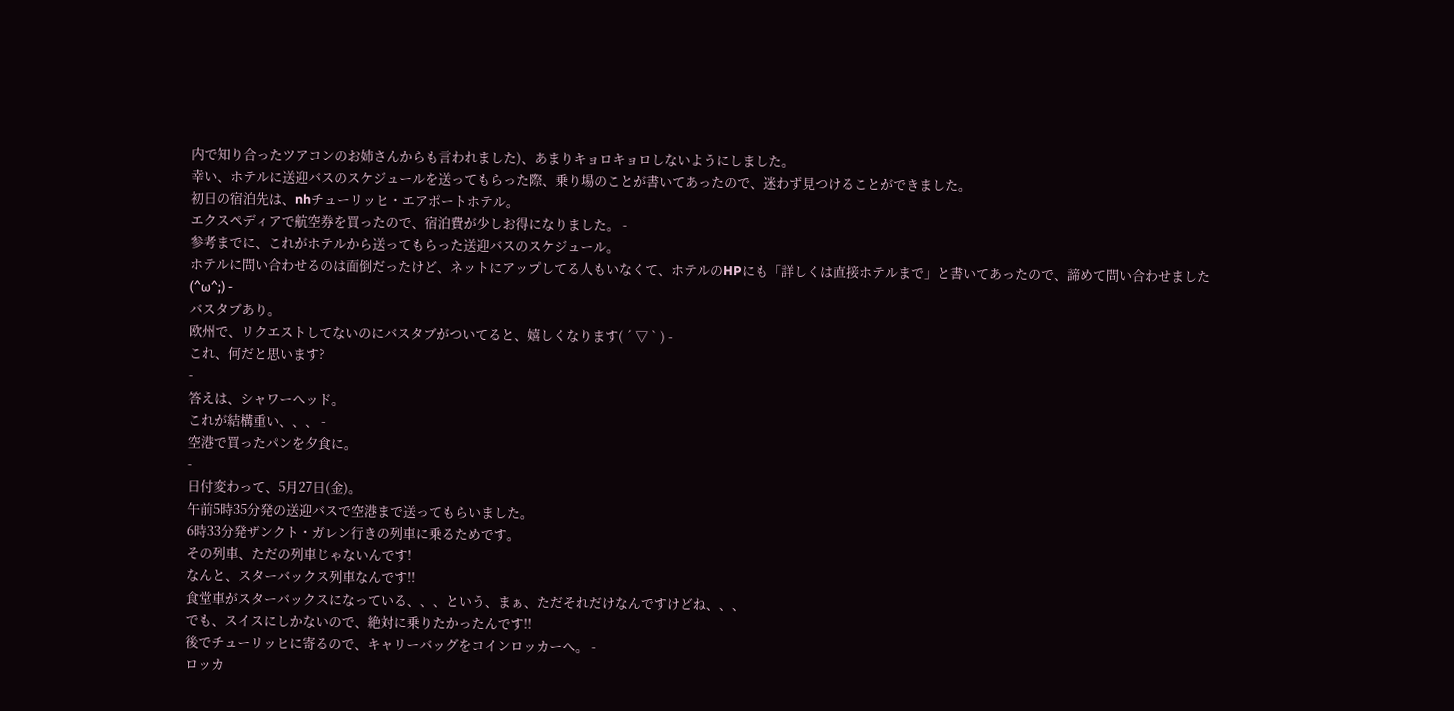内で知り合ったツアコンのお姉さんからも言われました)、あまりキョロキョロしないようにしました。
幸い、ホテルに送迎バスのスケジュールを送ってもらった際、乗り場のことが書いてあったので、迷わず見つけることができました。
初日の宿泊先は、nhチューリッヒ・エアポートホテル。
エクスペディアで航空券を買ったので、宿泊費が少しお得になりました。 -
参考までに、これがホテルから送ってもらった送迎バスのスケジュール。
ホテルに問い合わせるのは面倒だったけど、ネットにアップしてる人もいなくて、ホテルのHPにも「詳しくは直接ホテルまで」と書いてあったので、諦めて問い合わせました
(^ω^;) -
バスタブあり。
欧州で、リクエストしてないのにバスタブがついてると、嬉しくなります( ´ ▽ ` ) -
これ、何だと思います?
-
答えは、シャワーへッド。
これが結構重い、、、 -
空港で買ったパンを夕食に。
-
日付変わって、5月27日(金)。
午前5時35分発の送迎バスで空港まで送ってもらいました。
6時33分発ザンクト・ガレン行きの列車に乗るためです。
その列車、ただの列車じゃないんです!
なんと、スターバックス列車なんです!!
食堂車がスターバックスになっている、、、という、まぁ、ただそれだけなんですけどね、、、
でも、スイスにしかないので、絶対に乗りたかったんです!!
後でチューリッヒに寄るので、キャリーバッグをコインロッカーへ。 -
ロッカ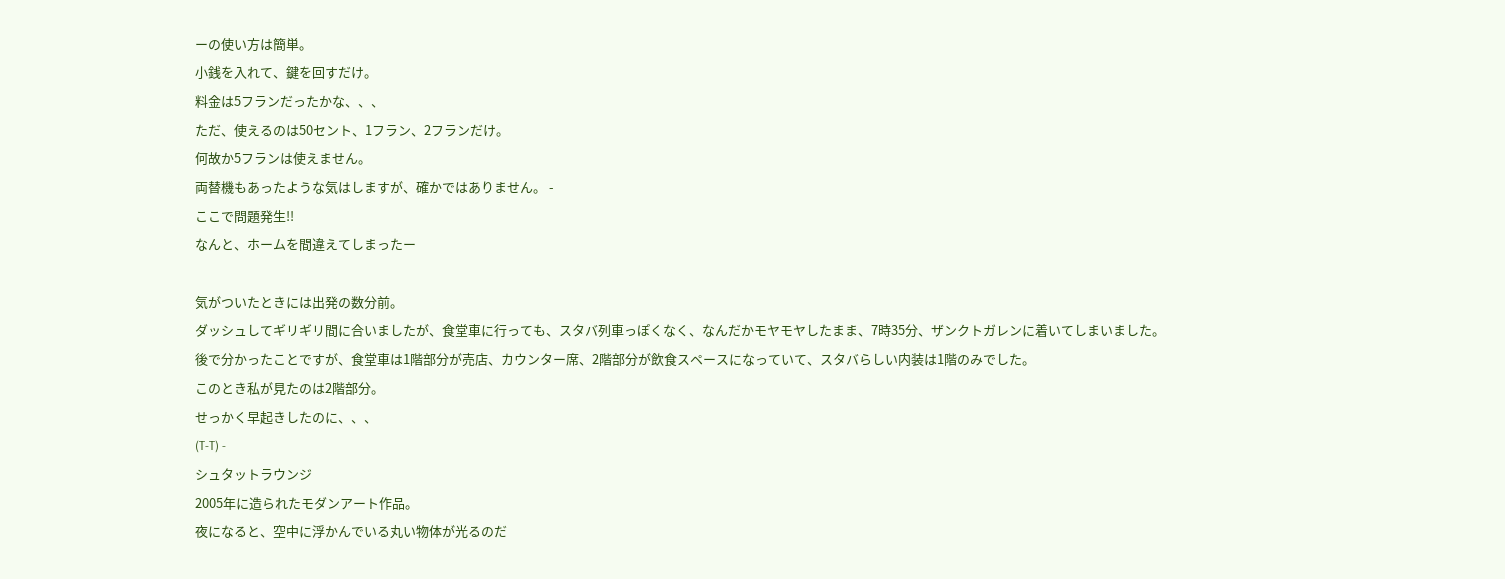ーの使い方は簡単。
小銭を入れて、鍵を回すだけ。
料金は5フランだったかな、、、
ただ、使えるのは50セント、1フラン、2フランだけ。
何故か5フランは使えません。
両替機もあったような気はしますが、確かではありません。 -
ここで問題発生!!
なんと、ホームを間違えてしまったー

気がついたときには出発の数分前。
ダッシュしてギリギリ間に合いましたが、食堂車に行っても、スタバ列車っぽくなく、なんだかモヤモヤしたまま、7時35分、ザンクトガレンに着いてしまいました。
後で分かったことですが、食堂車は1階部分が売店、カウンター席、2階部分が飲食スペースになっていて、スタバらしい内装は1階のみでした。
このとき私が見たのは2階部分。
せっかく早起きしたのに、、、
(T-T) -
シュタットラウンジ
2005年に造られたモダンアート作品。
夜になると、空中に浮かんでいる丸い物体が光るのだ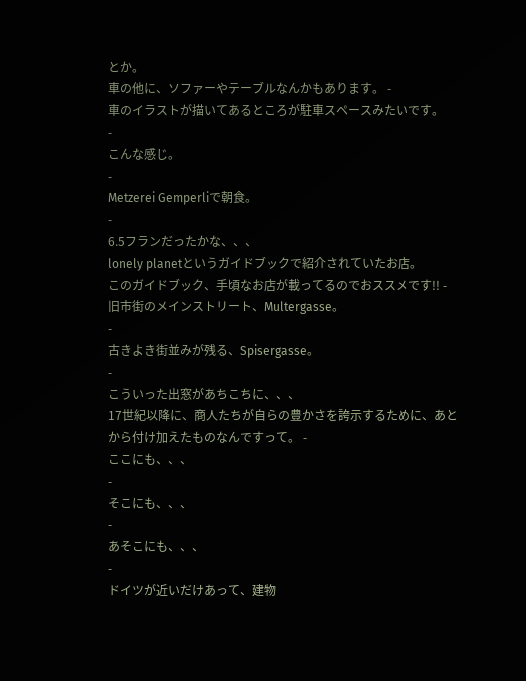とか。
車の他に、ソファーやテーブルなんかもあります。 -
車のイラストが描いてあるところが駐車スペースみたいです。
-
こんな感じ。
-
Metzerei Gemperliで朝食。
-
6.5フランだったかな、、、
lonely planetというガイドブックで紹介されていたお店。
このガイドブック、手頃なお店が載ってるのでおススメです!! -
旧市街のメインストリート、Multergasse。
-
古きよき街並みが残る、Spisergasse。
-
こういった出窓があちこちに、、、
17世紀以降に、商人たちが自らの豊かさを誇示するために、あとから付け加えたものなんですって。 -
ここにも、、、
-
そこにも、、、
-
あそこにも、、、
-
ドイツが近いだけあって、建物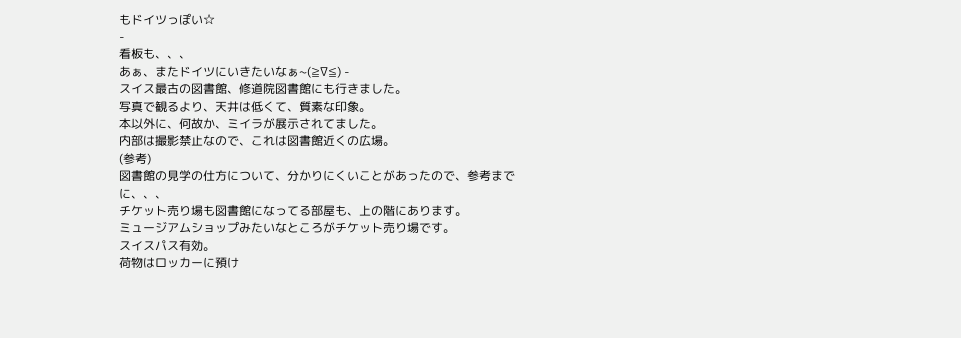もドイツっぽい☆
-
看板も、、、
あぁ、またドイツにいきたいなぁ~(≧∇≦) -
スイス最古の図書館、修道院図書館にも行きました。
写真で観るより、天井は低くて、質素な印象。
本以外に、何故か、ミイラが展示されてました。
内部は撮影禁止なので、これは図書館近くの広場。
(参考)
図書館の見学の仕方について、分かりにくいことがあったので、参考までに、、、
チケット売り場も図書館になってる部屋も、上の階にあります。
ミュージアムショップみたいなところがチケット売り場です。
スイスパス有効。
荷物はロッカーに預け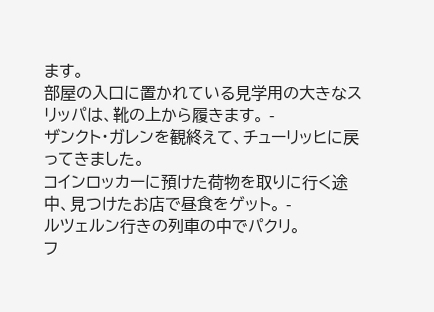ます。
部屋の入口に置かれている見学用の大きなスリッパは、靴の上から履きます。 -
ザンクト・ガレンを観終えて、チューリッヒに戻ってきました。
コインロッカーに預けた荷物を取りに行く途中、見つけたお店で昼食をゲット。 -
ルツェルン行きの列車の中でパクリ。
フ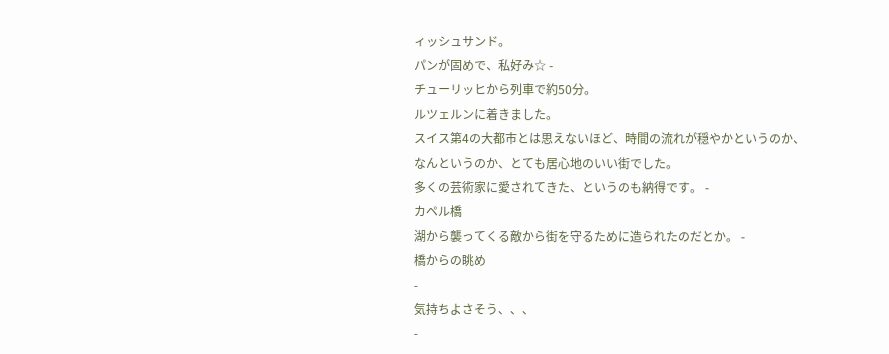ィッシュサンド。
パンが固めで、私好み☆ -
チューリッヒから列車で約50分。
ルツェルンに着きました。
スイス第4の大都市とは思えないほど、時間の流れが穏やかというのか、なんというのか、とても居心地のいい街でした。
多くの芸術家に愛されてきた、というのも納得です。 -
カペル橋
湖から襲ってくる敵から街を守るために造られたのだとか。 -
橋からの眺め
-
気持ちよさそう、、、
-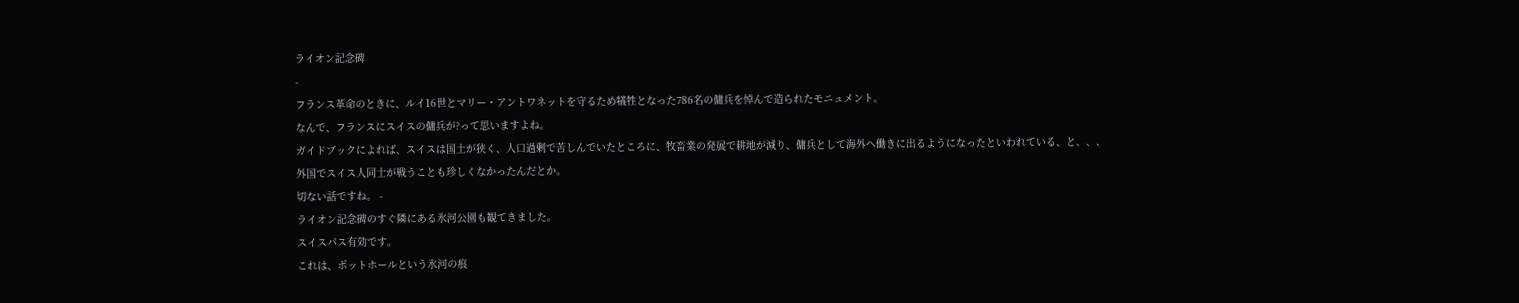ライオン記念碑
-
フランス革命のときに、ルイ16世とマリー・アントワネットを守るため犠牲となった786名の傭兵を悼んで造られたモニュメント。
なんで、フランスにスイスの傭兵が?って思いますよね。
ガイドブックによれば、スイスは国土が狭く、人口過剰で苦しんでいたところに、牧畜業の発展で耕地が減り、傭兵として海外へ働きに出るようになったといわれている、と、、、
外国でスイス人同士が戦うことも珍しくなかったんだとか。
切ない話ですね。 -
ライオン記念碑のすぐ隣にある氷河公園も観てきました。
スイスパス有効です。
これは、ポットホールという氷河の痕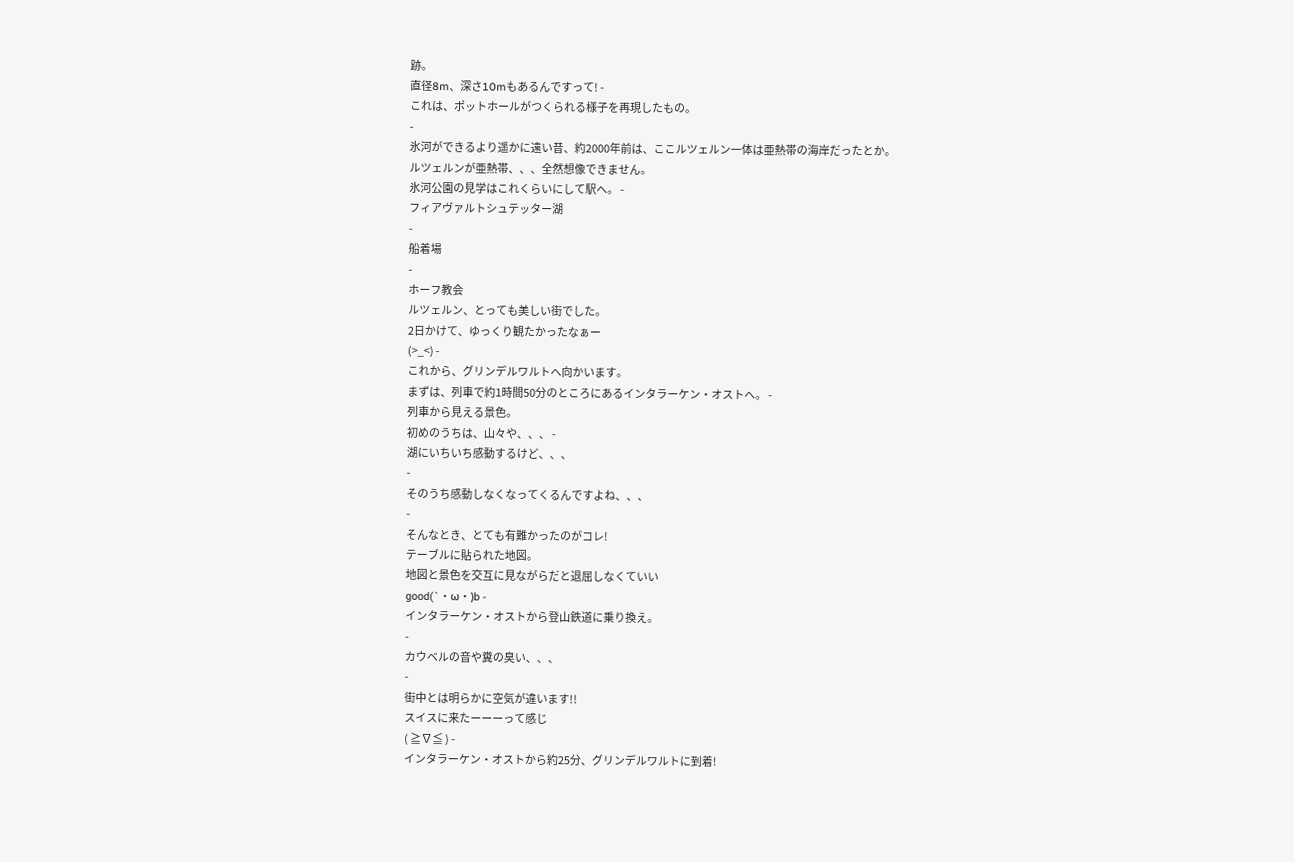跡。
直径8m、深さ10mもあるんですって! -
これは、ポットホールがつくられる様子を再現したもの。
-
氷河ができるより遥かに遠い昔、約2000年前は、ここルツェルン一体は亜熱帯の海岸だったとか。
ルツェルンが亜熱帯、、、全然想像できません。
氷河公園の見学はこれくらいにして駅へ。 -
フィアヴァルトシュテッター湖
-
船着場
-
ホーフ教会
ルツェルン、とっても美しい街でした。
2日かけて、ゆっくり観たかったなぁー
(>_<) -
これから、グリンデルワルトへ向かいます。
まずは、列車で約1時間50分のところにあるインタラーケン・オストへ。 -
列車から見える景色。
初めのうちは、山々や、、、 -
湖にいちいち感動するけど、、、
-
そのうち感動しなくなってくるんですよね、、、
-
そんなとき、とても有難かったのがコレ!
テーブルに貼られた地図。
地図と景色を交互に見ながらだと退屈しなくていい
good(`・ω・)b -
インタラーケン・オストから登山鉄道に乗り換え。
-
カウベルの音や糞の臭い、、、
-
街中とは明らかに空気が違います!!
スイスに来たーーーって感じ
( ≧∇≦ ) -
インタラーケン・オストから約25分、グリンデルワルトに到着!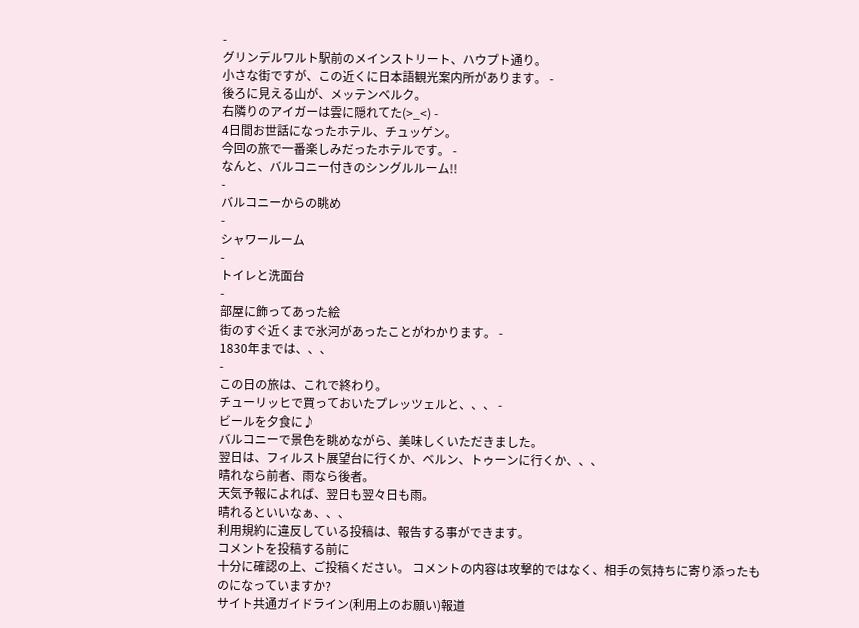-
グリンデルワルト駅前のメインストリート、ハウプト通り。
小さな街ですが、この近くに日本語観光案内所があります。 -
後ろに見える山が、メッテンベルク。
右隣りのアイガーは雲に隠れてた(>_<) -
4日間お世話になったホテル、チュッゲン。
今回の旅で一番楽しみだったホテルです。 -
なんと、バルコニー付きのシングルルーム!!
-
バルコニーからの眺め
-
シャワールーム
-
トイレと洗面台
-
部屋に飾ってあった絵
街のすぐ近くまで氷河があったことがわかります。 -
1830年までは、、、
-
この日の旅は、これで終わり。
チューリッヒで買っておいたプレッツェルと、、、 -
ビールを夕食に♪
バルコニーで景色を眺めながら、美味しくいただきました。
翌日は、フィルスト展望台に行くか、ベルン、トゥーンに行くか、、、
晴れなら前者、雨なら後者。
天気予報によれば、翌日も翌々日も雨。
晴れるといいなぁ、、、
利用規約に違反している投稿は、報告する事ができます。
コメントを投稿する前に
十分に確認の上、ご投稿ください。 コメントの内容は攻撃的ではなく、相手の気持ちに寄り添ったものになっていますか?
サイト共通ガイドライン(利用上のお願い)報道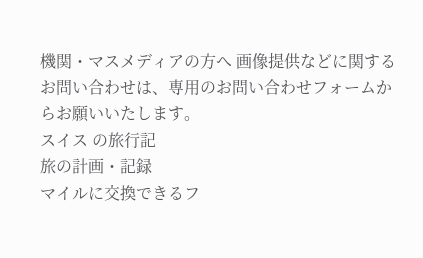機関・マスメディアの方へ 画像提供などに関するお問い合わせは、専用のお問い合わせフォームからお願いいたします。
スイス の旅行記
旅の計画・記録
マイルに交換できるフ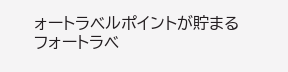ォートラベルポイントが貯まる
フォートラベ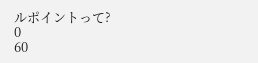ルポイントって?
0
60